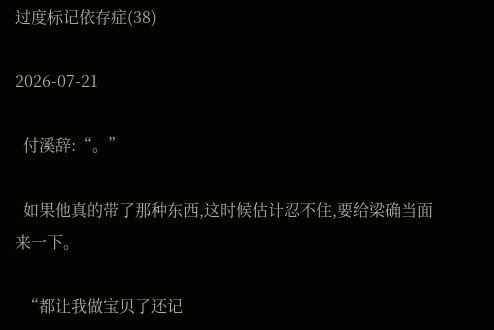过度标记依存症(38)

2026-07-21

  付溪辞:“。”

  如果他真的带了那种东西,这时候估计忍不住,要给梁确当面来一下。

  “都让我做宝贝了还记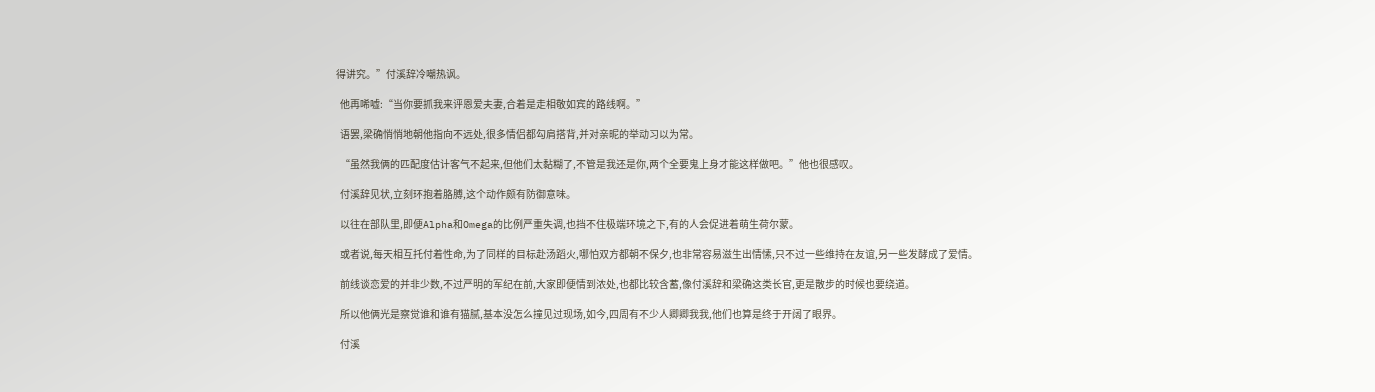得讲究。”付溪辞冷嘲热讽。

  他再唏嘘:“当你要抓我来评恩爱夫妻,合着是走相敬如宾的路线啊。”

  语罢,梁确悄悄地朝他指向不远处,很多情侣都勾肩搭背,并对亲昵的举动习以为常。

  “虽然我俩的匹配度估计客气不起来,但他们太黏糊了,不管是我还是你,两个全要鬼上身才能这样做吧。”他也很感叹。

  付溪辞见状,立刻环抱着胳膊,这个动作颇有防御意味。

  以往在部队里,即便Alpha和Omega的比例严重失调,也挡不住极端环境之下,有的人会促进着萌生荷尔蒙。

  或者说,每天相互托付着性命,为了同样的目标赴汤蹈火,哪怕双方都朝不保夕,也非常容易滋生出情愫,只不过一些维持在友谊,另一些发酵成了爱情。

  前线谈恋爱的并非少数,不过严明的军纪在前,大家即便情到浓处,也都比较含蓄,像付溪辞和梁确这类长官,更是散步的时候也要绕道。

  所以他俩光是察觉谁和谁有猫腻,基本没怎么撞见过现场,如今,四周有不少人卿卿我我,他们也算是终于开阔了眼界。

  付溪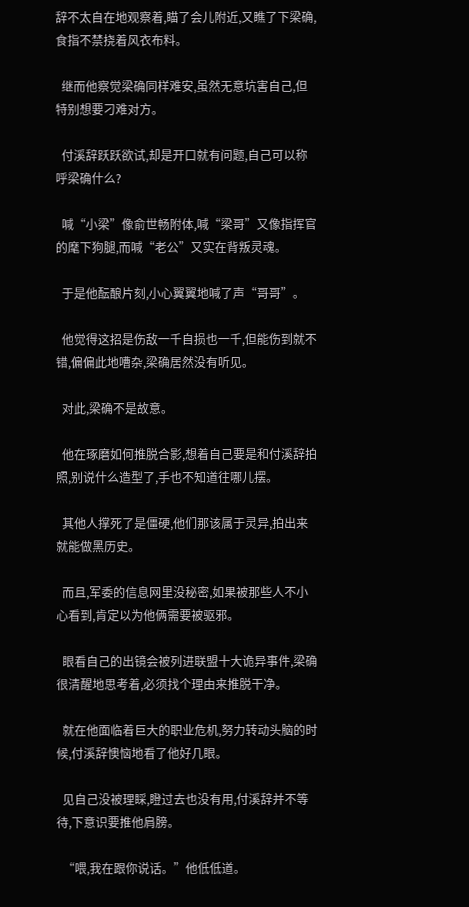辞不太自在地观察着,瞄了会儿附近,又瞧了下梁确,食指不禁挠着风衣布料。

  继而他察觉梁确同样难安,虽然无意坑害自己,但特别想要刁难对方。

  付溪辞跃跃欲试,却是开口就有问题,自己可以称呼梁确什么?

  喊“小梁”像俞世畅附体,喊“梁哥”又像指挥官的麾下狗腿,而喊“老公”又实在背叛灵魂。

  于是他酝酿片刻,小心翼翼地喊了声“哥哥”。

  他觉得这招是伤敌一千自损也一千,但能伤到就不错,偏偏此地嘈杂,梁确居然没有听见。

  对此,梁确不是故意。

  他在琢磨如何推脱合影,想着自己要是和付溪辞拍照,别说什么造型了,手也不知道往哪儿摆。

  其他人撑死了是僵硬,他们那该属于灵异,拍出来就能做黑历史。

  而且,军委的信息网里没秘密,如果被那些人不小心看到,肯定以为他俩需要被驱邪。

  眼看自己的出镜会被列进联盟十大诡异事件,梁确很清醒地思考着,必须找个理由来推脱干净。

  就在他面临着巨大的职业危机,努力转动头脑的时候,付溪辞懊恼地看了他好几眼。

  见自己没被理睬,瞪过去也没有用,付溪辞并不等待,下意识要推他肩膀。

  “喂,我在跟你说话。”他低低道。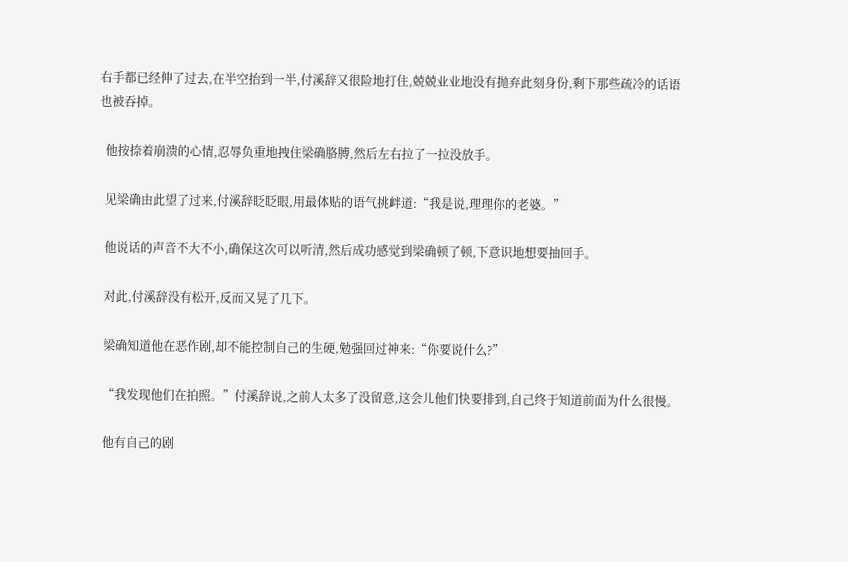右手都已经伸了过去,在半空抬到一半,付溪辞又很险地打住,兢兢业业地没有抛弃此刻身份,剩下那些疏冷的话语也被吞掉。

  他按捺着崩溃的心情,忍辱负重地拽住梁确胳膊,然后左右拉了一拉没放手。

  见梁确由此望了过来,付溪辞眨眨眼,用最体贴的语气挑衅道:“我是说,理理你的老婆。”

  他说话的声音不大不小,确保这次可以听清,然后成功感觉到梁确顿了顿,下意识地想要抽回手。

  对此,付溪辞没有松开,反而又晃了几下。

  梁确知道他在恶作剧,却不能控制自己的生硬,勉强回过神来:“你要说什么?”

  “我发现他们在拍照。”付溪辞说,之前人太多了没留意,这会儿他们快要排到,自己终于知道前面为什么很慢。

  他有自己的剧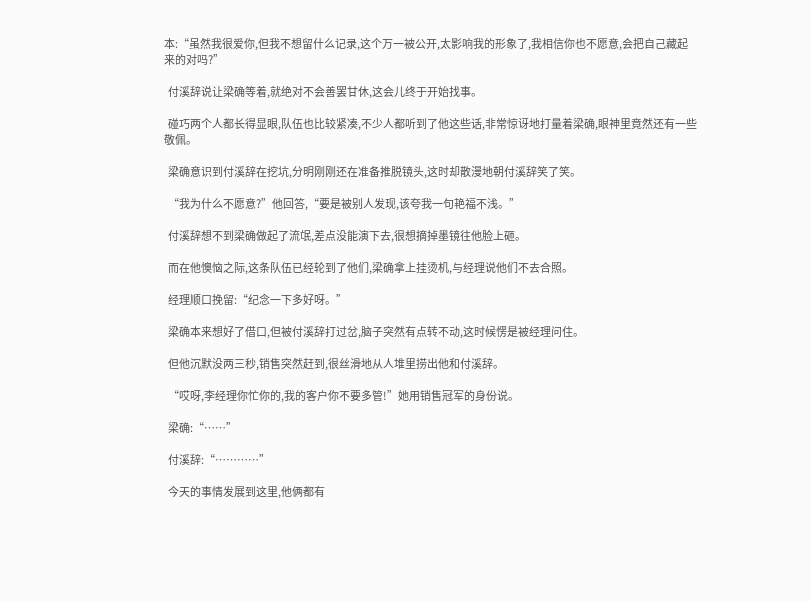本:“虽然我很爱你,但我不想留什么记录,这个万一被公开,太影响我的形象了,我相信你也不愿意,会把自己藏起来的对吗?”

  付溪辞说让梁确等着,就绝对不会善罢甘休,这会儿终于开始找事。

  碰巧两个人都长得显眼,队伍也比较紧凑,不少人都听到了他这些话,非常惊讶地打量着梁确,眼神里竟然还有一些敬佩。

  梁确意识到付溪辞在挖坑,分明刚刚还在准备推脱镜头,这时却散漫地朝付溪辞笑了笑。

  “我为什么不愿意?”他回答,“要是被别人发现,该夸我一句艳福不浅。”

  付溪辞想不到梁确做起了流氓,差点没能演下去,很想摘掉墨镜往他脸上砸。

  而在他懊恼之际,这条队伍已经轮到了他们,梁确拿上挂烫机,与经理说他们不去合照。

  经理顺口挽留:“纪念一下多好呀。”

  梁确本来想好了借口,但被付溪辞打过岔,脑子突然有点转不动,这时候愣是被经理问住。

  但他沉默没两三秒,销售突然赶到,很丝滑地从人堆里捞出他和付溪辞。

  “哎呀,李经理你忙你的,我的客户你不要多管!”她用销售冠军的身份说。

  梁确:“……”

  付溪辞:“…………”

  今天的事情发展到这里,他俩都有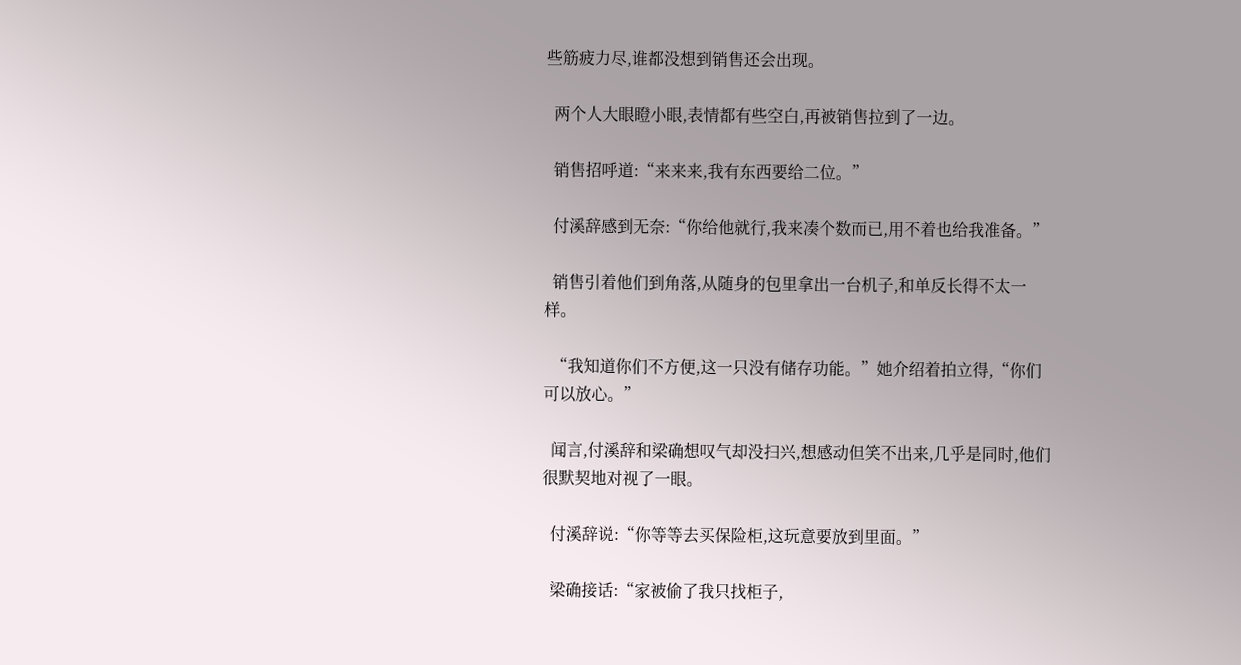些筋疲力尽,谁都没想到销售还会出现。

  两个人大眼瞪小眼,表情都有些空白,再被销售拉到了一边。

  销售招呼道:“来来来,我有东西要给二位。”

  付溪辞感到无奈:“你给他就行,我来凑个数而已,用不着也给我准备。”

  销售引着他们到角落,从随身的包里拿出一台机子,和单反长得不太一样。

  “我知道你们不方便,这一只没有储存功能。”她介绍着拍立得,“你们可以放心。”

  闻言,付溪辞和梁确想叹气却没扫兴,想感动但笑不出来,几乎是同时,他们很默契地对视了一眼。

  付溪辞说:“你等等去买保险柜,这玩意要放到里面。”

  梁确接话:“家被偷了我只找柜子,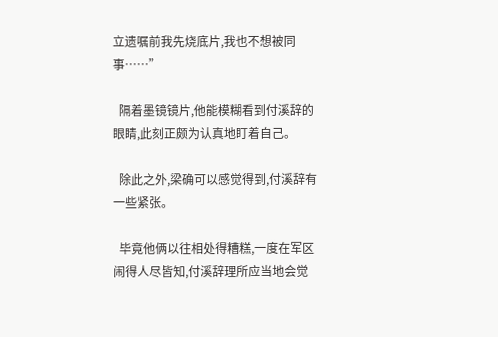立遗嘱前我先烧底片,我也不想被同事……”

  隔着墨镜镜片,他能模糊看到付溪辞的眼睛,此刻正颇为认真地盯着自己。

  除此之外,梁确可以感觉得到,付溪辞有一些紧张。

  毕竟他俩以往相处得糟糕,一度在军区闹得人尽皆知,付溪辞理所应当地会觉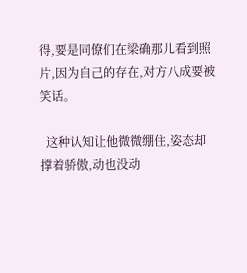得,要是同僚们在梁确那儿看到照片,因为自己的存在,对方八成要被笑话。

  这种认知让他微微绷住,姿态却撑着骄傲,动也没动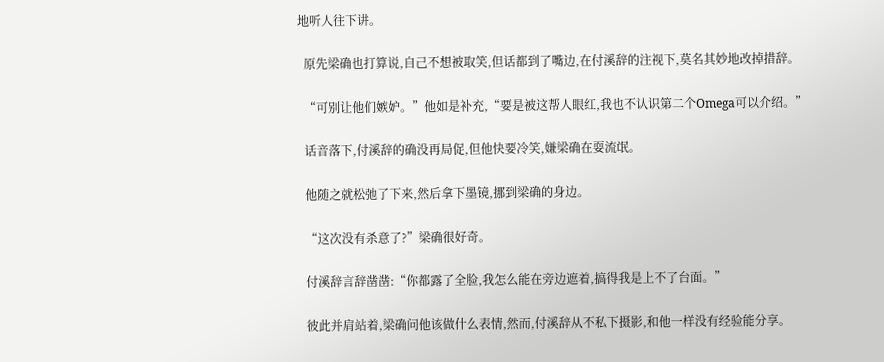地听人往下讲。

  原先梁确也打算说,自己不想被取笑,但话都到了嘴边,在付溪辞的注视下,莫名其妙地改掉措辞。

  “可别让他们嫉妒。”他如是补充,“要是被这帮人眼红,我也不认识第二个Omega可以介绍。”

  话音落下,付溪辞的确没再局促,但他快要冷笑,嫌梁确在耍流氓。

  他随之就松弛了下来,然后拿下墨镜,挪到梁确的身边。

  “这次没有杀意了?”梁确很好奇。

  付溪辞言辞凿凿:“你都露了全脸,我怎么能在旁边遮着,搞得我是上不了台面。”

  彼此并肩站着,梁确问他该做什么表情,然而,付溪辞从不私下摄影,和他一样没有经验能分享。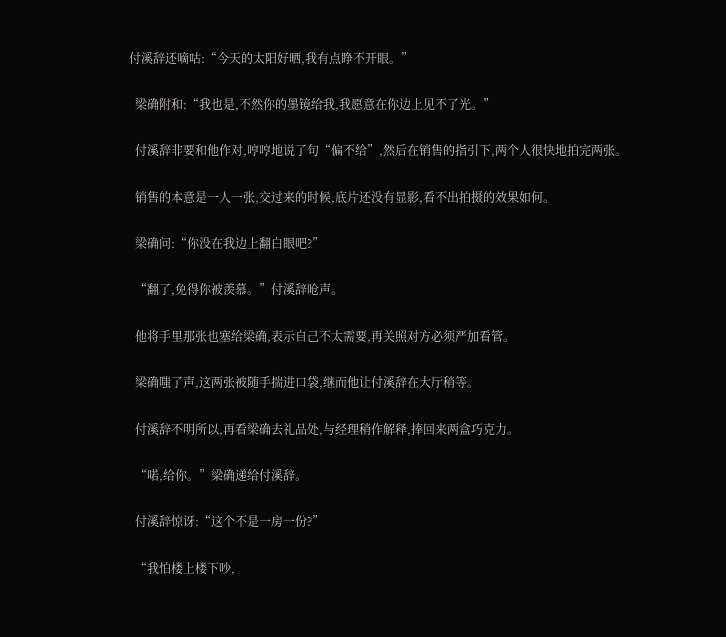付溪辞还嘀咕:“今天的太阳好晒,我有点睁不开眼。”

  梁确附和:“我也是,不然你的墨镜给我,我愿意在你边上见不了光。”

  付溪辞非要和他作对,哼哼地说了句“偏不给”,然后在销售的指引下,两个人很快地拍完两张。

  销售的本意是一人一张,交过来的时候,底片还没有显影,看不出拍摄的效果如何。

  梁确问:“你没在我边上翻白眼吧?”

  “翻了,免得你被羡慕。”付溪辞呛声。

  他将手里那张也塞给梁确,表示自己不太需要,再关照对方必须严加看管。

  梁确嗤了声,这两张被随手揣进口袋,继而他让付溪辞在大厅稍等。

  付溪辞不明所以,再看梁确去礼品处,与经理稍作解释,捧回来两盒巧克力。

  “喏,给你。”梁确递给付溪辞。

  付溪辞惊讶:“这个不是一房一份?”

  “我怕楼上楼下吵,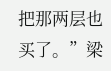把那两层也买了。”梁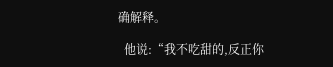确解释。

  他说:“我不吃甜的,反正你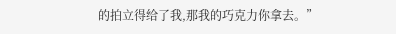的拍立得给了我,那我的巧克力你拿去。”